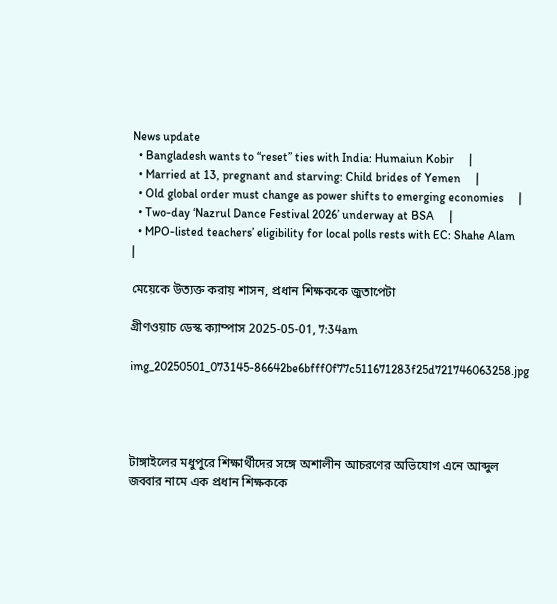News update
  • Bangladesh wants to “reset” ties with India: Humaiun Kobir     |
  • Married at 13, pregnant and starving: Child brides of Yemen     |
  • Old global order must change as power shifts to emerging economies     |
  • Two-day ‘Nazrul Dance Festival 2026’ underway at BSA     |
  • MPO-listed teachers’ eligibility for local polls rests with EC: Shahe Alam     |

মেয়েকে উত্যক্ত করায় শাসন, প্রধান শিক্ষককে জুতাপেটা

গ্রীণওয়াচ ডেস্ক ক্যাম্পাস 2025-05-01, 7:34am

img_20250501_073145-86642be6bfff0f77c511671283f25d721746063258.jpg




টাঙ্গাইলের মধুপুরে শিক্ষার্থীদের সঙ্গে অশালীন আচরণের অভিযোগ এনে আব্দুল জব্বার নামে এক প্রধান শিক্ষককে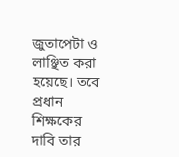জুতাপেটা ও লাঞ্ছিত করা হয়েছে। তবে প্রধান শিক্ষকের দাবি তার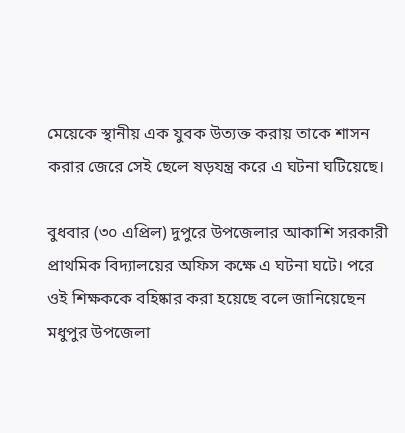মেয়েকে স্থানীয় এক যুবক উত্যক্ত করায় তাকে শাসন করার জেরে সেই ছেলে ষড়যন্ত্র করে এ ঘটনা ঘটিয়েছে।

বুধবার (৩০ এপ্রিল) দুপুরে উপজেলার আকাশি সরকারী প্রাথমিক বিদ্যালয়ের অফিস কক্ষে এ ঘটনা ঘটে। পরে ওই শিক্ষককে বহিষ্কার করা হয়েছে বলে জানিয়েছেন মধুপুর উপজেলা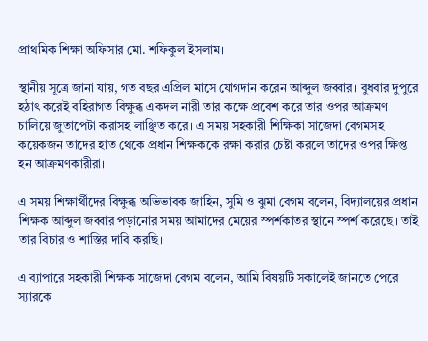প্রাথমিক শিক্ষা অফিসার মো. শফিকুল ইসলাম।

স্থানীয় সূত্রে জানা যায়, গত বছর এপ্রিল মাসে যোগদান করেন আব্দুল জব্বার। বুধবার দুপুরে হঠাৎ করেই বহিরাগত বিক্ষুব্ধ একদল নারী তার কক্ষে প্রবেশ করে তার ওপর আক্রমণ চালিয়ে জুতাপেটা করাসহ লাঞ্ছিত করে। এ সময় সহকারী শিক্ষিকা সাজেদা বেগমসহ কয়েকজন তাদের হাত থেকে প্রধান শিক্ষককে রক্ষা করার চেষ্টা করলে তাদের ওপর ক্ষিপ্ত হন আক্রমণকারীরা।

এ সময় শিক্ষার্থীদের বিক্ষুব্ধ অভিভাবক জাহিন, সুমি ও ঝুমা বেগম বলেন, বিদ্যালয়ের প্রধান শিক্ষক আব্দুল জব্বার পড়ানোর সময় আমাদের মেয়ের স্পর্শকাতর স্থানে স্পর্শ করেছে। তাই তার বিচার ও শাস্তির দাবি করছি।

এ ব্যাপারে সহকারী শিক্ষক সাজেদা বেগম বলেন, আমি বিষয়টি সকালেই জানতে পেরে স্যারকে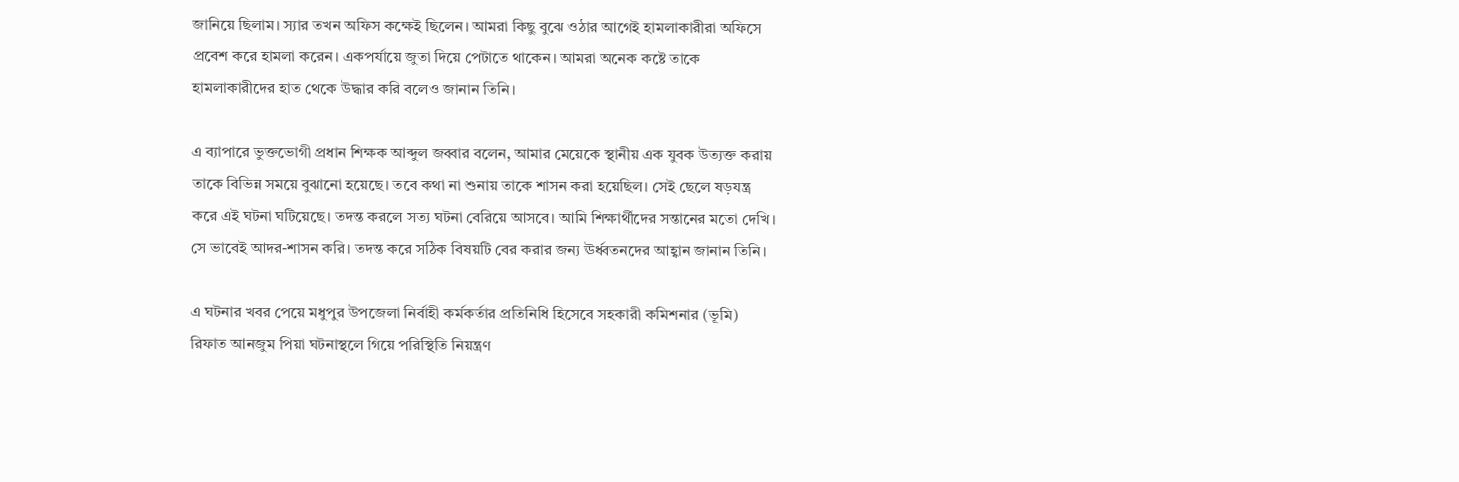জানিয়ে ছিলাম। স্যার তখন অফিস কক্ষেই ছিলেন। আমরা কিছু বুঝে ওঠার আগেই হামলাকারীরা অফিসে প্রবেশ করে হামলা করেন। একপর্যায়ে জুতা দিয়ে পেটাতে থাকেন। আমরা অনেক কষ্টে তাকে হামলাকারীদের হাত থেকে উদ্ধার করি বলেও জানান তিনি।

এ ব্যাপারে ভুক্তভোগী প্রধান শিক্ষক আব্দুল জব্বার বলেন, আমার মেয়েকে স্থানীয় এক যুবক উত্যক্ত করায় তাকে বিভিন্ন সময়ে বুঝানো হয়েছে। তবে কথা না শুনায় তাকে শাসন করা হয়েছিল। সেই ছেলে ষড়যন্ত্র করে এই ঘটনা ঘটিয়েছে। তদন্ত করলে সত্য ঘটনা বেরিয়ে আসবে। আমি শিক্ষার্থীদের সন্তানের মতো দেখি। সে ভাবেই আদর-শাসন করি। তদন্ত করে সঠিক বিষয়টি বের করার জন্য ঊর্ধ্বতনদের আহ্বান জানান তিনি।

এ ঘটনার খবর পেয়ে মধুপুর উপজেলা নির্বাহী কর্মকর্তার প্রতিনিধি হিসেবে সহকারী কমিশনার (ভূমি) রিফাত আনজুম পিয়া ঘটনাস্থলে গিয়ে পরিস্থিতি নিয়ন্ত্রণ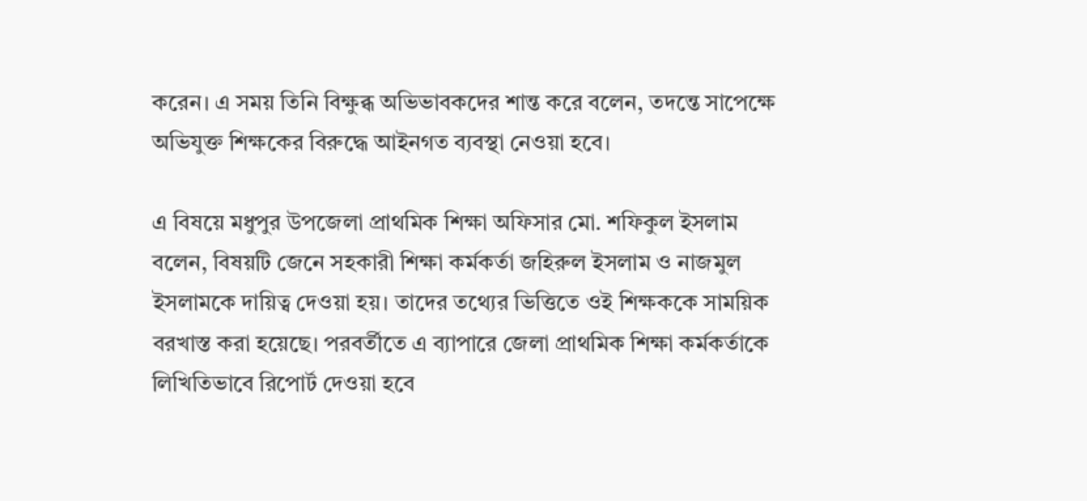করেন। এ সময় তিনি বিক্ষুব্ধ অভিভাবকদের শান্ত করে বলেন, তদন্তে সাপেক্ষে অভিযুক্ত শিক্ষকের বিরুদ্ধে আইনগত ব্যবস্থা নেওয়া হবে।

এ বিষয়ে মধুপুর উপজেলা প্রাথমিক শিক্ষা অফিসার মো. শফিকুল ইসলাম বলেন, বিষয়টি জেনে সহকারী শিক্ষা কর্মকর্তা জহিরুল ইসলাম ও নাজমুল ইসলামকে দায়িত্ব দেওয়া হয়। তাদের তথ্যের ভিত্তিতে ওই শিক্ষককে সাময়িক বরখাস্ত করা হয়েছে। পরবর্তীতে এ ব্যাপারে জেলা প্রাথমিক শিক্ষা কর্মকর্তাকে লিখিতিভাবে রিপোর্ট দেওয়া হবে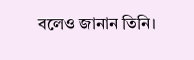বলেও জানান তিনি।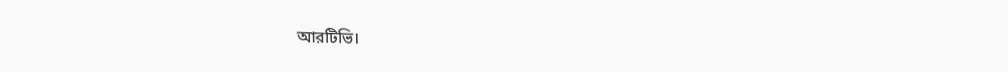আরটিভি।